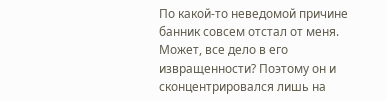По какой-то неведомой причине банник совсем отстал от меня. Может, все дело в его извращенности? Поэтому он и сконцентрировался лишь на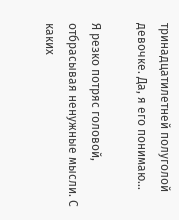тринадцатилетней полуголой девочке. Да, я его понимаю…

Я резко потряс головой, отбрасывая ненужные мысли. С каких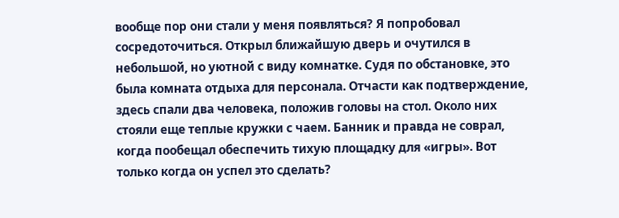вообще пор они стали у меня появляться? Я попробовал сосредоточиться. Открыл ближайшую дверь и очутился в небольшой, но уютной с виду комнатке. Судя по обстановке, это была комната отдыха для персонала. Отчасти как подтверждение, здесь спали два человека, положив головы на стол. Около них стояли еще теплые кружки с чаем. Банник и правда не соврал, когда пообещал обеспечить тихую площадку для «игры». Вот только когда он успел это сделать?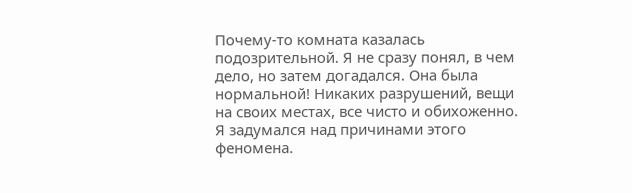Почему-то комната казалась подозрительной. Я не сразу понял, в чем дело, но затем догадался. Она была нормальной! Никаких разрушений, вещи на своих местах, все чисто и обихоженно. Я задумался над причинами этого феномена.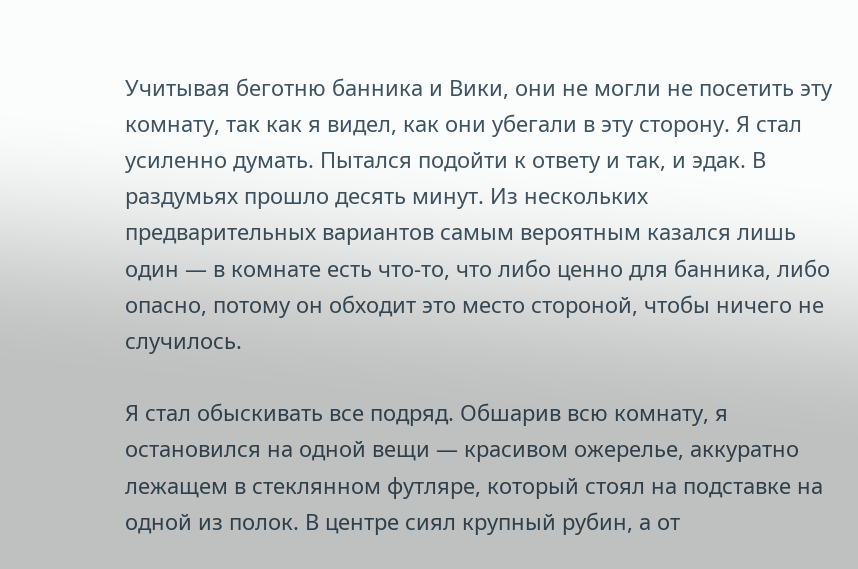Учитывая беготню банника и Вики, они не могли не посетить эту комнату, так как я видел, как они убегали в эту сторону. Я стал усиленно думать. Пытался подойти к ответу и так, и эдак. В раздумьях прошло десять минут. Из нескольких предварительных вариантов самым вероятным казался лишь один — в комнате есть что-то, что либо ценно для банника, либо опасно, потому он обходит это место стороной, чтобы ничего не случилось.

Я стал обыскивать все подряд. Обшарив всю комнату, я остановился на одной вещи — красивом ожерелье, аккуратно лежащем в стеклянном футляре, который стоял на подставке на одной из полок. В центре сиял крупный рубин, а от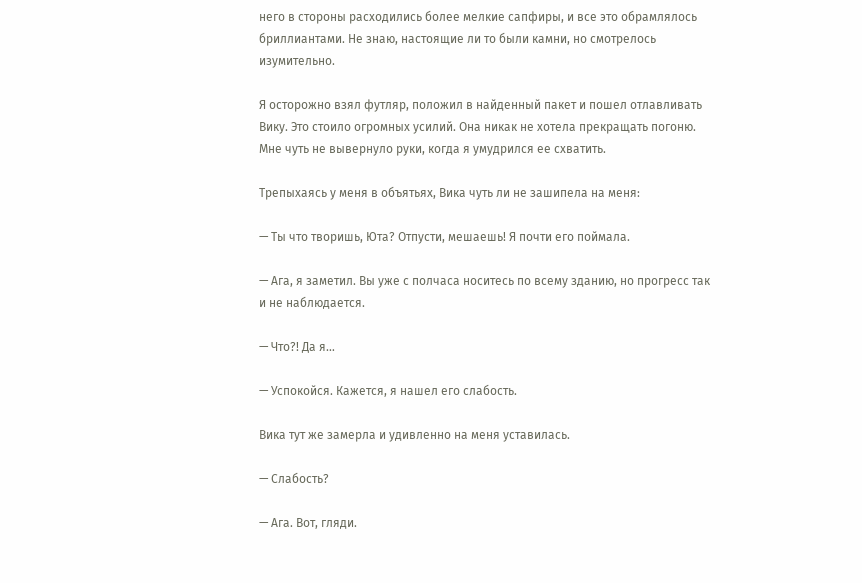него в стороны расходились более мелкие сапфиры, и все это обрамлялось бриллиантами. Не знаю, настоящие ли то были камни, но смотрелось изумительно.

Я осторожно взял футляр, положил в найденный пакет и пошел отлавливать Вику. Это стоило огромных усилий. Она никак не хотела прекращать погоню. Мне чуть не вывернуло руки, когда я умудрился ее схватить.

Трепыхаясь у меня в объятьях, Вика чуть ли не зашипела на меня:

— Ты что творишь, Юта? Отпусти, мешаешь! Я почти его поймала.

— Ага, я заметил. Вы уже с полчаса носитесь по всему зданию, но прогресс так и не наблюдается.

— Что?! Да я…

— Успокойся. Кажется, я нашел его слабость.

Вика тут же замерла и удивленно на меня уставилась.

— Слабость?

— Ага. Вот, гляди.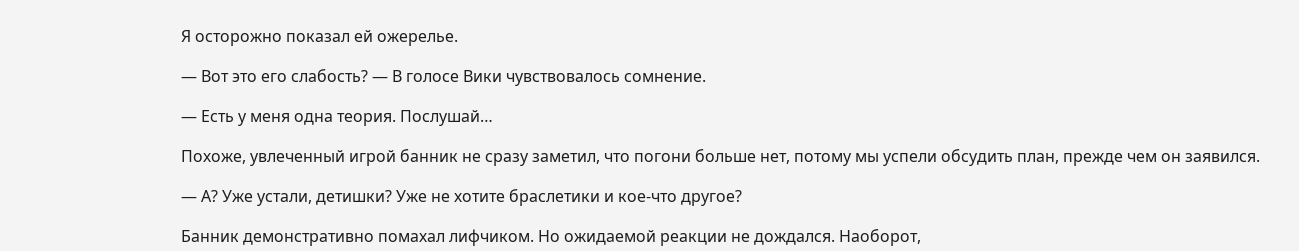Я осторожно показал ей ожерелье.

— Вот это его слабость? — В голосе Вики чувствовалось сомнение.

— Есть у меня одна теория. Послушай…

Похоже, увлеченный игрой банник не сразу заметил, что погони больше нет, потому мы успели обсудить план, прежде чем он заявился.

— А? Уже устали, детишки? Уже не хотите браслетики и кое-что другое?

Банник демонстративно помахал лифчиком. Но ожидаемой реакции не дождался. Наоборот,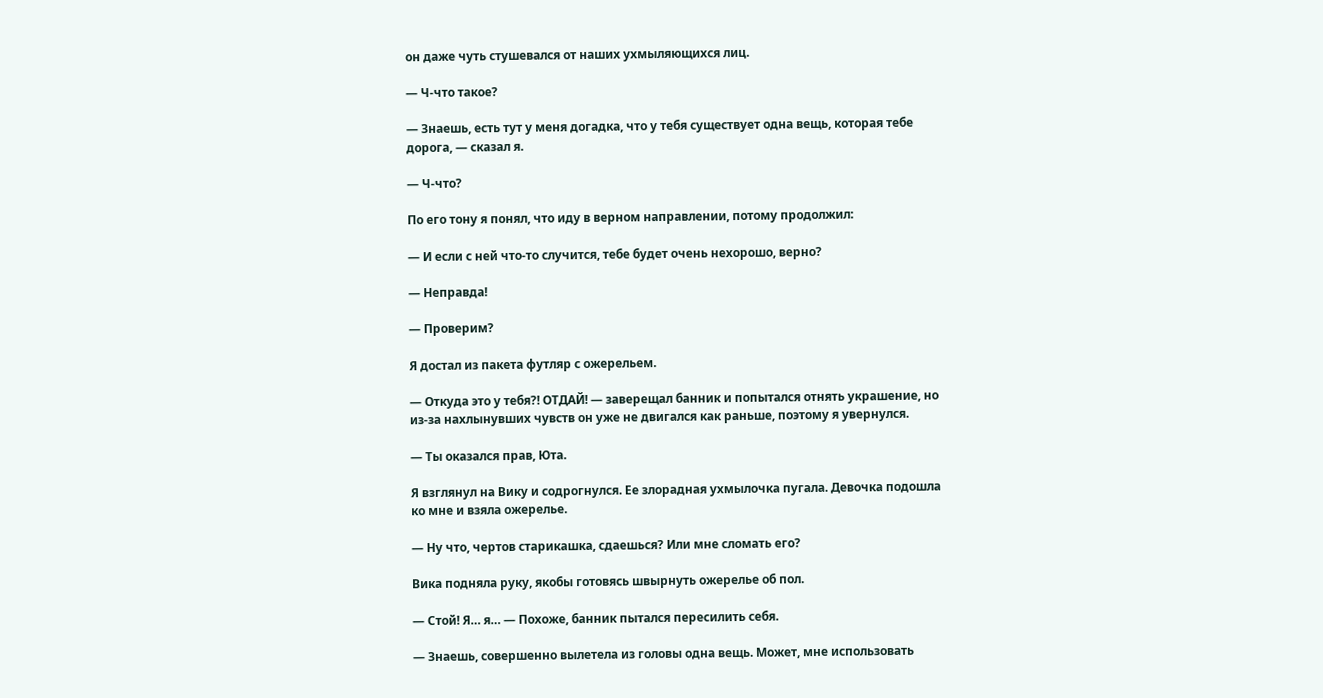он даже чуть стушевался от наших ухмыляющихся лиц.

— Ч-что такое?

— Знаешь, есть тут у меня догадка, что у тебя существует одна вещь, которая тебе дорога, — сказал я.

— Ч-что?

По его тону я понял, что иду в верном направлении, потому продолжил:

— И если с ней что-то случится, тебе будет очень нехорошо, верно?

— Неправда!

— Проверим?

Я достал из пакета футляр с ожерельем.

— Откуда это у тебя?! ОТДАЙ! — заверещал банник и попытался отнять украшение, но из-за нахлынувших чувств он уже не двигался как раньше, поэтому я увернулся.

— Ты оказался прав, Юта.

Я взглянул на Вику и содрогнулся. Ее злорадная ухмылочка пугала. Девочка подошла ко мне и взяла ожерелье.

— Ну что, чертов старикашка, сдаешься? Или мне сломать его?

Вика подняла руку, якобы готовясь швырнуть ожерелье об пол.

— Стой! Я… я… — Похоже, банник пытался пересилить себя.

— Знаешь, совершенно вылетела из головы одна вещь. Может, мне использовать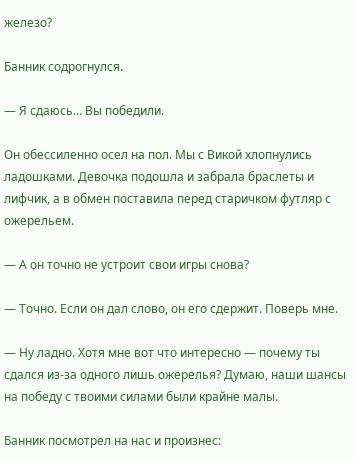железо?

Банник содрогнулся.

— Я сдаюсь… Вы победили.

Он обессиленно осел на пол. Мы с Викой хлопнулись ладошками. Девочка подошла и забрала браслеты и лифчик, а в обмен поставила перед старичком футляр с ожерельем.

— А он точно не устроит свои игры снова?

— Точно. Если он дал слово, он его сдержит. Поверь мне.

— Ну ладно. Хотя мне вот что интересно — почему ты сдался из-за одного лишь ожерелья? Думаю, наши шансы на победу с твоими силами были крайне малы.

Банник посмотрел на нас и произнес: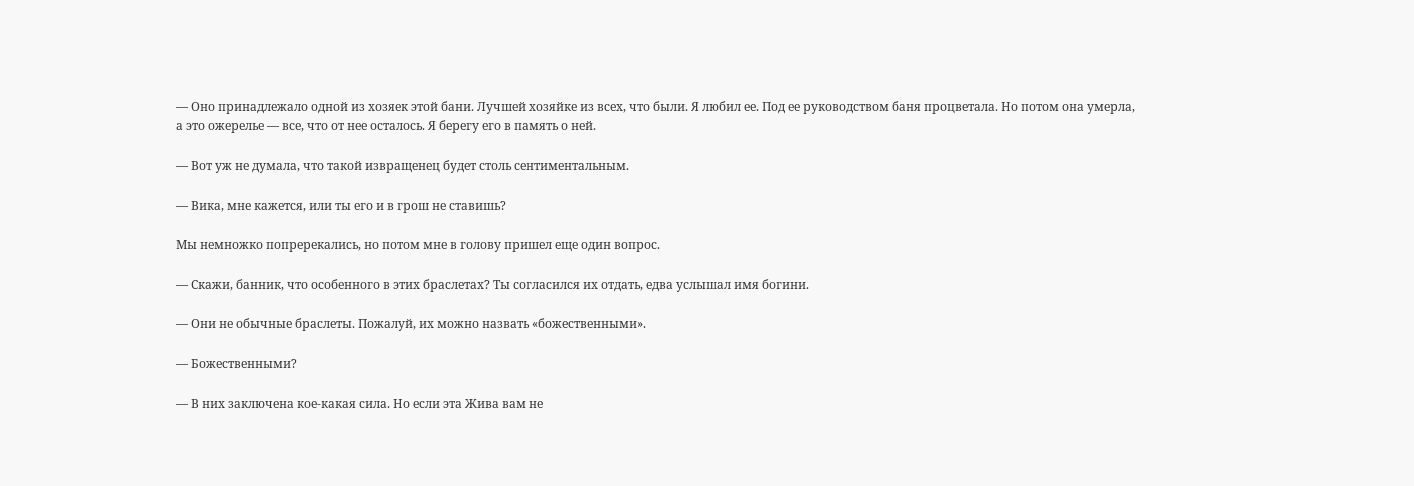— Оно принадлежало одной из хозяек этой бани. Лучшей хозяйке из всех, что были. Я любил ее. Под ее руководством баня процветала. Но потом она умерла, а это ожерелье — все, что от нее осталось. Я берегу его в память о ней.

— Вот уж не думала, что такой извращенец будет столь сентиментальным.

— Вика, мне кажется, или ты его и в грош не ставишь?

Мы немножко попререкались, но потом мне в голову пришел еще один вопрос.

— Скажи, банник, что особенного в этих браслетах? Ты согласился их отдать, едва услышал имя богини.

— Они не обычные браслеты. Пожалуй, их можно назвать «божественными».

— Божественными?

— В них заключена кое-какая сила. Но если эта Жива вам не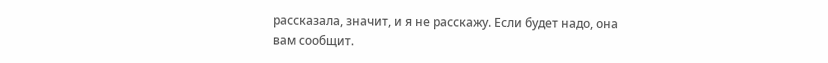рассказала, значит, и я не расскажу. Если будет надо, она вам сообщит.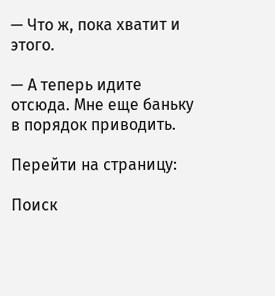— Что ж, пока хватит и этого.

— А теперь идите отсюда. Мне еще баньку в порядок приводить.

Перейти на страницу:

Поиск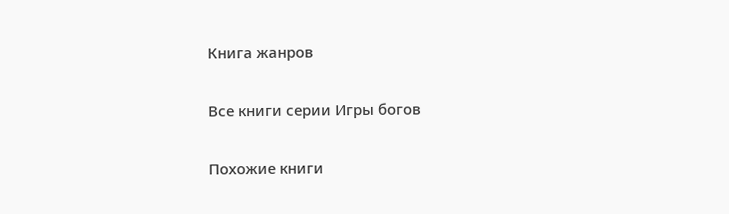Книга жанров

Все книги серии Игры богов

Похожие книги